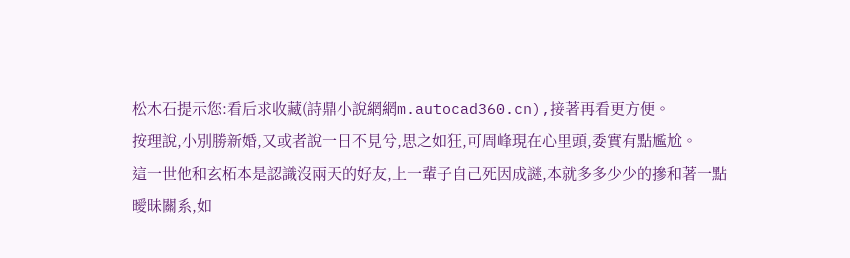松木石提示您:看后求收藏(詩鼎小說網網m.autocad360.cn),接著再看更方便。
按理說,小別勝新婚,又或者說一日不見兮,思之如狂,可周峰現在心里頭,委實有點尷尬。
這一世他和玄柘本是認識沒兩天的好友,上一輩子自己死因成謎,本就多多少少的摻和著一點曖昧關系,如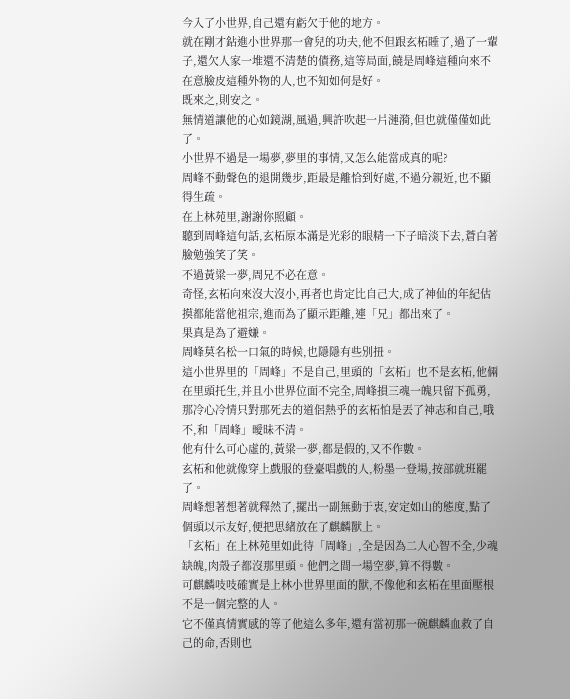今入了小世界,自己還有虧欠于他的地方。
就在剛才鉆進小世界那一會兒的功夫,他不但跟玄柘睡了,過了一輩子,還欠人家一堆還不清楚的債務,這等局面,饒是周峰這種向來不在意臉皮這種外物的人,也不知如何是好。
既來之,則安之。
無情道讓他的心如鏡湖,風過,興許吹起一片漣漪,但也就僅僅如此了。
小世界不過是一場夢,夢里的事情,又怎么能當成真的呢?
周峰不動聲色的退開幾步,距最是離恰到好處,不過分親近,也不顯得生疏。
在上林苑里,謝謝你照顧。
聽到周峰這句話,玄柘原本滿是光彩的眼精一下子暗淡下去,蒼白著臉勉強笑了笑。
不過黃粱一夢,周兄不必在意。
奇怪,玄柘向來沒大沒小,再者也肯定比自己大,成了神仙的年紀估摸都能當他祖宗,進而為了顯示距離,連「兄」都出來了。
果真是為了避嫌。
周峰莫名松一口氣的時候,也隱隱有些別扭。
這小世界里的「周峰」不是自己,里頭的「玄柘」也不是玄柘,他倆在里頭托生,并且小世界位面不完全,周峰損三魂一魄只留下孤勇,那冷心冷情只對那死去的道侶熱乎的玄柘怕是丟了神志和自己,哦不,和「周峰」曖昧不清。
他有什么可心虛的,黃粱一夢,都是假的,又不作數。
玄柘和他就像穿上戲服的登臺唱戲的人,粉墨一登場,按部就班罷了。
周峰想著想著就釋然了,擺出一副無動于衷,安定如山的態度,點了個頭以示友好,便把思緒放在了麒麟獸上。
「玄柘」在上林苑里如此待「周峰」,全是因為二人心智不全,少魂缺魄,肉殼子都沒那里頭。他們之間一場空夢,算不得數。
可麒麟吱吱確實是上林小世界里面的獸,不像他和玄柘在里面壓根不是一個完整的人。
它不僅真情實感的等了他這么多年,還有當初那一碗麒麟血救了自己的命,否則也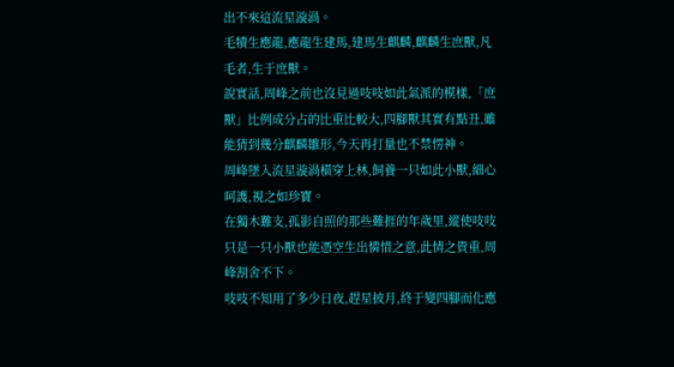出不來這流星漩渦。
毛犢生應龍,應龍生建馬,建馬生麒麟,麒麟生庶獸,凡毛者,生于庶獸。
說實話,周峰之前也沒見過吱吱如此氣派的模樣,「庶獸」比例成分占的比重比較大,四腳獸其實有點丑,雖能猜到幾分麒麟雛形,今天再打量也不禁愣神。
周峰墜入流星漩渦橫穿上林,飼養一只如此小獸,細心呵護,視之如珍寶。
在獨木難支,孤影自照的那些難捱的年歲里,縱使吱吱只是一只小獸也能憑空生出憐惜之意,此情之貴重,周峰割舍不下。
吱吱不知用了多少日夜,趕星披月,終于變四腳而化應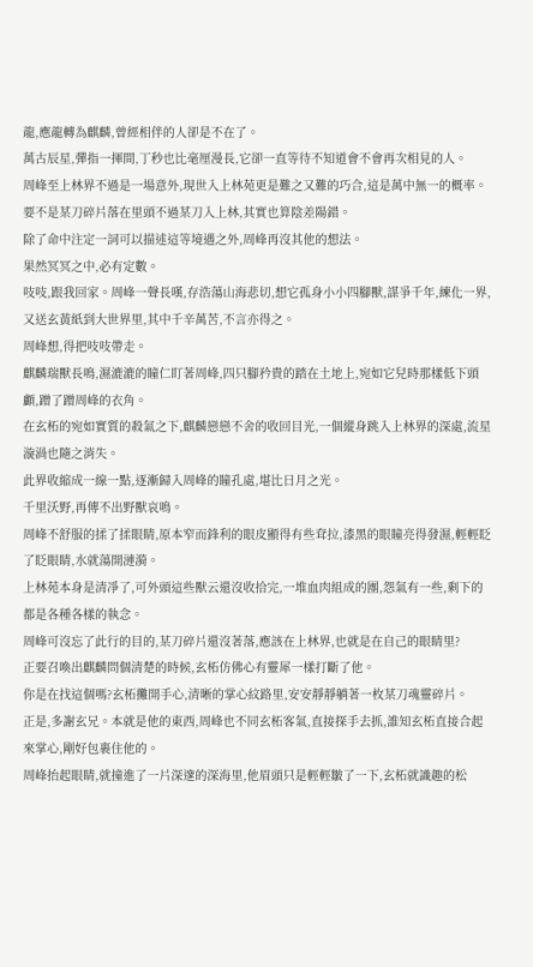龍,應龍轉為麒麟,曾經相伴的人卻是不在了。
萬古辰星,彈指一揮間,丁秒也比毫厘漫長,它卻一直等待不知道會不會再次相見的人。
周峰至上林界不過是一場意外,現世入上林苑更是難之又難的巧合,這是萬中無一的概率。
要不是某刀碎片落在里頭不過某刀入上林,其實也算陰差陽錯。
除了命中注定一詞可以描述這等境遇之外,周峰再沒其他的想法。
果然冥冥之中,必有定數。
吱吱,跟我回家。周峰一聲長嘆,存浩蕩山海悲切,想它孤身小小四腳獸,謀爭千年,練化一界,又送玄黃紙到大世界里,其中千辛萬苦,不言亦得之。
周峰想,得把吱吱帶走。
麒麟瑞獸長鳴,濕漉漉的瞳仁盯著周峰,四只腳矜貴的踏在土地上,宛如它兒時那樣低下頭顱,蹭了蹭周峰的衣角。
在玄柘的宛如實質的殺氣之下,麒麟戀戀不舍的收回目光,一個縱身跳入上林界的深處,流星漩渦也隨之消失。
此界收縮成一線一點,逐漸歸入周峰的瞳孔處,堪比日月之光。
千里沃野,再傳不出野獸哀鳴。
周峰不舒服的揉了揉眼睛,原本窄而鋒利的眼皮顯得有些耷拉,漆黑的眼瞳亮得發濕,輕輕眨了眨眼睛,水就蕩開漣漪。
上林苑本身是清凈了,可外頭這些獸云還沒收拾完,一堆血肉組成的團,怨氣有一些,剩下的都是各種各樣的執念。
周峰可沒忘了此行的目的,某刀碎片還沒著落,應該在上林界,也就是在自己的眼睛里?
正要召喚出麒麟問個清楚的時候,玄柘仿佛心有靈犀一樣打斷了他。
你是在找這個嗎?玄柘攤開手心,清晰的掌心紋路里,安安靜靜躺著一枚某刀魂靈碎片。
正是,多謝玄兄。本就是他的東西,周峰也不同玄柘客氣,直接探手去抓,誰知玄柘直接合起來掌心,剛好包裹住他的。
周峰抬起眼睛,就撞進了一片深邃的深海里,他眉頭只是輕輕皺了一下,玄柘就識趣的松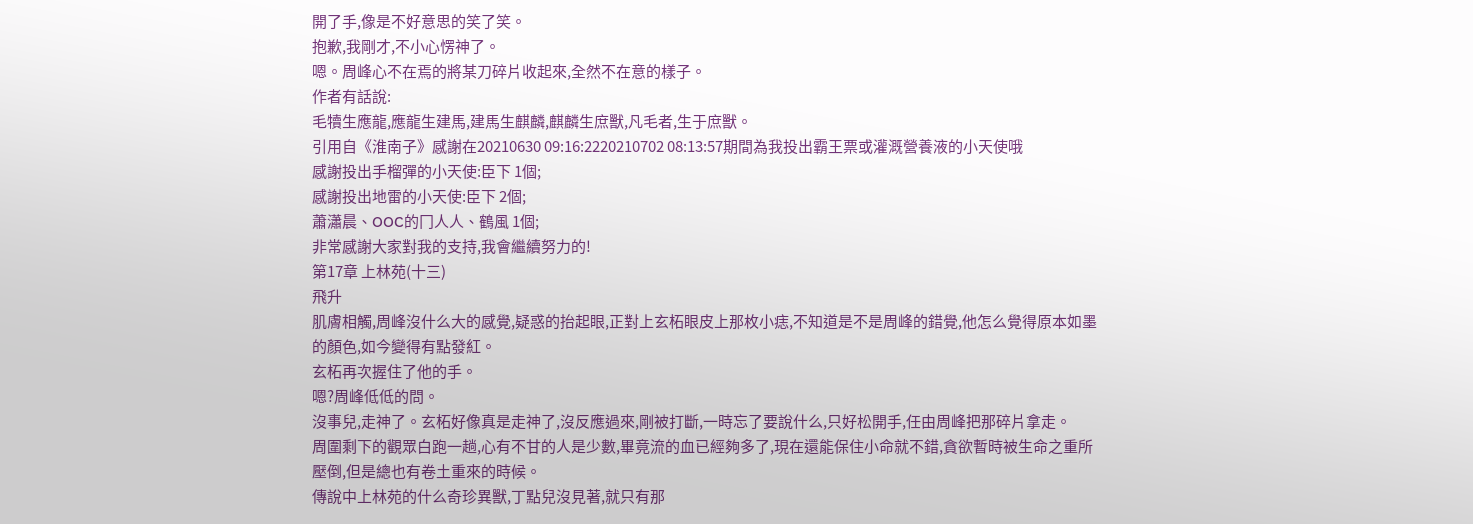開了手,像是不好意思的笑了笑。
抱歉,我剛才,不小心愣神了。
嗯。周峰心不在焉的將某刀碎片收起來,全然不在意的樣子。
作者有話說:
毛犢生應龍,應龍生建馬,建馬生麒麟,麒麟生庶獸,凡毛者,生于庶獸。
引用自《淮南子》感謝在20210630 09:16:2220210702 08:13:57期間為我投出霸王票或灌溉營養液的小天使哦
感謝投出手榴彈的小天使:臣下 1個;
感謝投出地雷的小天使:臣下 2個;
蕭瀟晨、OOC的冂人人、鶴風 1個;
非常感謝大家對我的支持,我會繼續努力的!
第17章 上林苑(十三)
飛升
肌膚相觸,周峰沒什么大的感覺,疑惑的抬起眼,正對上玄柘眼皮上那枚小痣,不知道是不是周峰的錯覺,他怎么覺得原本如墨的顏色,如今變得有點發紅。
玄柘再次握住了他的手。
嗯?周峰低低的問。
沒事兒,走神了。玄柘好像真是走神了,沒反應過來,剛被打斷,一時忘了要說什么,只好松開手,任由周峰把那碎片拿走。
周圍剩下的觀眾白跑一趟,心有不甘的人是少數,畢竟流的血已經夠多了,現在還能保住小命就不錯,貪欲暫時被生命之重所壓倒,但是總也有卷土重來的時候。
傳說中上林苑的什么奇珍異獸,丁點兒沒見著,就只有那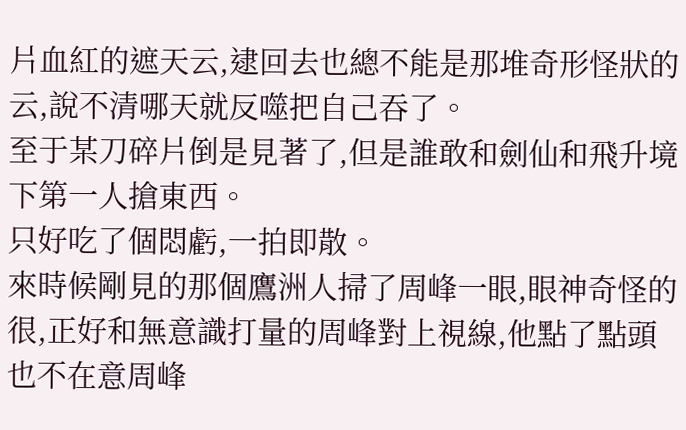片血紅的遮天云,逮回去也總不能是那堆奇形怪狀的云,說不清哪天就反噬把自己吞了。
至于某刀碎片倒是見著了,但是誰敢和劍仙和飛升境下第一人搶東西。
只好吃了個悶虧,一拍即散。
來時候剛見的那個鷹洲人掃了周峰一眼,眼神奇怪的很,正好和無意識打量的周峰對上視線,他點了點頭也不在意周峰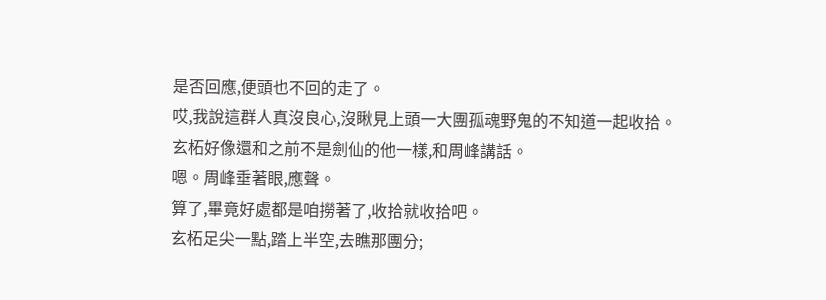是否回應,便頭也不回的走了。
哎,我說這群人真沒良心,沒瞅見上頭一大團孤魂野鬼的不知道一起收拾。玄柘好像還和之前不是劍仙的他一樣,和周峰講話。
嗯。周峰垂著眼,應聲。
算了,畢竟好處都是咱撈著了,收拾就收拾吧。
玄柘足尖一點,踏上半空,去瞧那團分;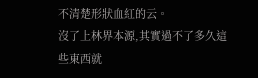不清楚形狀血紅的云。
沒了上林界本源,其實過不了多久這些東西就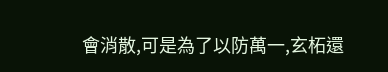會消散,可是為了以防萬一,玄柘還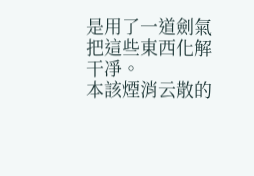是用了一道劍氣把這些東西化解干凈。
本該煙消云散的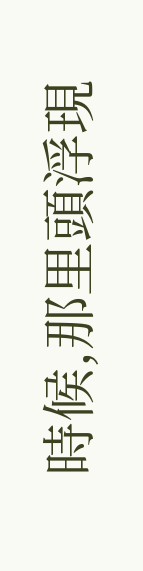時候,那里頭浮現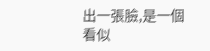出一張臉,是一個看似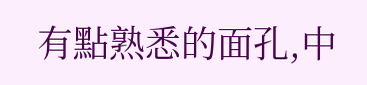有點熟悉的面孔,中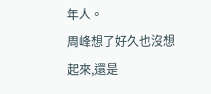年人。
周峰想了好久也沒想起來,還是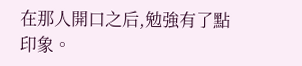在那人開口之后,勉強有了點印象。